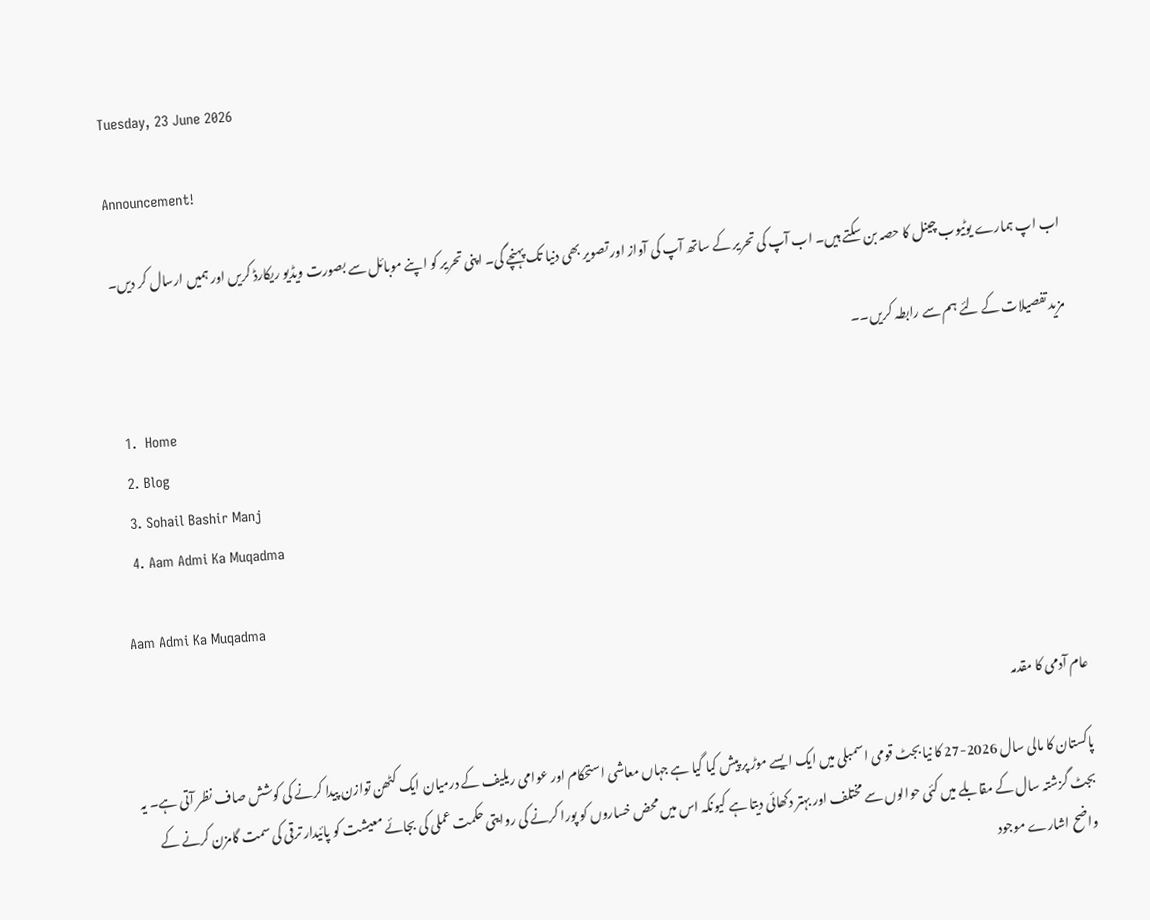Tuesday, 23 June 2026

Announcement!

اب اپ ہمارے یوٹیوب چینل کا حصہ بن سکتے ہیں۔ اب آپ کی تحریر کے ساتھ آپ کی آواز اور تصویر بھی دنیا تک پہنچے گی۔ اپنی تحریر کو اپنے موبائل سے بصورت ویڈیو ریکارڈ کریں اور ہمیں ارسال کر دیں۔

مزید تفصیلات کے لئے ہم سے رابطہ کریں۔۔

  1.  Home
  2. Blog
  3. Sohail Bashir Manj
  4. Aam Admi Ka Muqadma

Aam Admi Ka Muqadma

عام آدمی کا مقدمہ

پاکستان کا مالی سال 2026-27 کا نیا بجٹ قومی اسمبلی میں ایک ایسے موڑ پر پیش کیا گیا ہے جہاں معاشی استحکام اور عوامی ریلیف کے درمیان ایک کٹھن توازن پیدا کرنے کی کوشش صاف نظر آتی ہے۔ یہ بجٹ گزشتہ سال کے مقابلے میں کئی حوالوں سے مختلف اور بہتر دکھائی دیتا ہے کیونکہ اس میں محض خساروں کو پورا کرنے کی روایتی حکمت عملی کی بجائے معیشت کو پائیدار ترقی کی سمت گامزن کرنے کے واضح اشارے موجود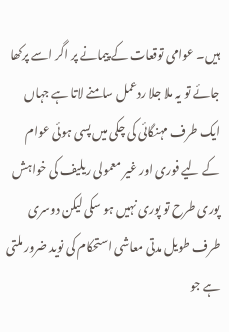ہیں۔ عوامی توقعات کے پیمانے پر اگر اسے پرکھا جائے تو یہ ملا جلا ردعمل سامنے لاتا ہے جہاں ایک طرف مہنگائی کی چکی میں پسی ہوئی عوام کے لیے فوری اور غیر معمولی ریلیف کی خواہش پوری طرح تو پوری نہیں ہو سکی لیکن دوسری طرف طویل مدتی معاشی استحکام کی نوید ضرور ملتی ہے جو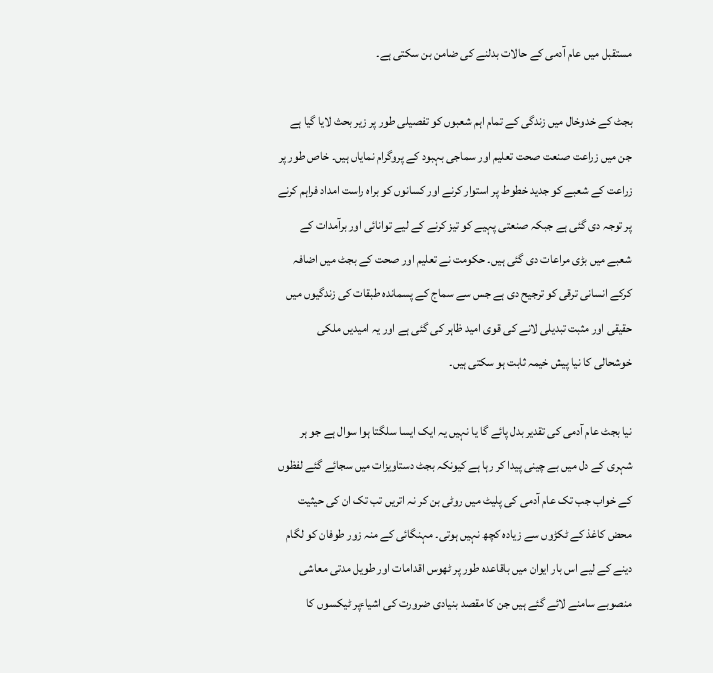مستقبل میں عام آدمی کے حالات بدلنے کی ضامن بن سکتی ہے۔

بجٹ کے خدوخال میں زندگی کے تمام اہم شعبوں کو تفصیلی طور پر زیر بحث لایا گیا ہے جن میں زراعت صنعت صحت تعلیم اور سماجی بہبود کے پروگرام نمایاں ہیں۔ خاص طور پر زراعت کے شعبے کو جدید خطوط پر استوار کرنے اور کسانوں کو براہ راست امداد فراہم کرنے پر توجہ دی گئی ہے جبکہ صنعتی پہیے کو تیز کرنے کے لیے توانائی اور برآمدات کے شعبے میں بڑی مراعات دی گئی ہیں۔ حکومت نے تعلیم اور صحت کے بجٹ میں اضافہ کرکے انسانی ترقی کو ترجیح دی ہے جس سے سماج کے پسماندہ طبقات کی زندگیوں میں حقیقی اور مثبت تبدیلی لانے کی قوی امید ظاہر کی گئی ہے اور یہ امیدیں ملکی خوشحالی کا نیا پیش خیمہ ثابت ہو سکتی ہیں۔

نیا بجٹ عام آدمی کی تقدیر بدل پائے گا یا نہیں یہ ایک ایسا سلگتا ہوا سوال ہے جو ہر شہری کے دل میں بے چینی پیدا کر رہا ہے کیونکہ بجٹ دستاویزات میں سجائے گئے لفظوں کے خواب جب تک عام آدمی کی پلیٹ میں روٹی بن کر نہ اتریں تب تک ان کی حیثیت محض کاغذ کے ٹکڑوں سے زیادہ کچھ نہیں ہوتی۔ مہنگائی کے منہ زور طوفان کو لگام دینے کے لیے اس بار ایوان میں باقاعدہ طور پر ٹھوس اقدامات اور طویل مدتی معاشی منصوبے سامنے لائے گئے ہیں جن کا مقصد بنیادی ضرورت کی اشیاءپر ٹیکسوں کا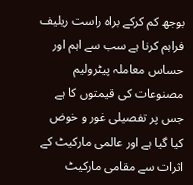بوجھ کم کرکے براہ راست ریلیف فراہم کرنا ہے سب سے اہم اور حساس معاملہ پیٹرولیم مصنوعات کی قیمتوں کا ہے جس پر تفصیلی غور و خوض کیا گیا ہے اور عالمی مارکیٹ کے اثرات سے مقامی مارکیٹ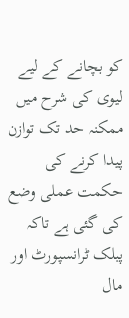کو بچانے کے لیے لیوی کی شرح میں ممکنہ حد تک توازن پیدا کرنے کی حکمت عملی وضع کی گئی ہے تاکہ پبلک ٹرانسپورٹ اور مال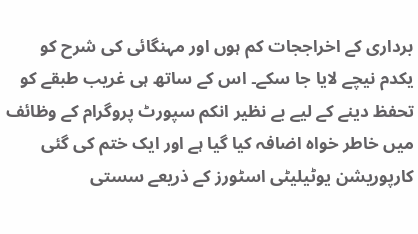برداری کے اخراججات کم ہوں اور مہنگائی کی شرح کو یکدم نیچے لایا جا سکے۔ اس کے ساتھ ہی غریب طبقے کو تحفظ دینے کے لیے بے نظیر انکم سپورٹ پروگرام کے وظائف میں خاطر خواہ اضافہ کیا گیا ہے اور ایک ختم کی گئی کارپوریشن یوٹیلیٹی اسٹورز کے ذریعے سستی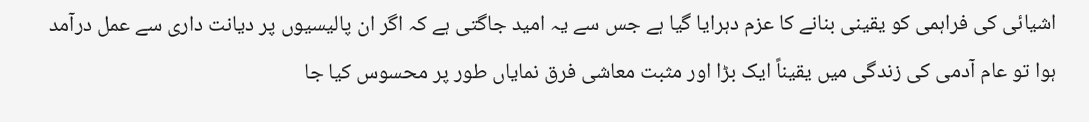اشیائی کی فراہمی کو یقینی بنانے کا عزم دہرایا گیا ہے جس سے یہ امید جاگتی ہے کہ اگر ان پالیسیوں پر دیانت داری سے عمل درآمد ہوا تو عام آدمی کی زندگی میں یقیناً ایک بڑا اور مثبت معاشی فرق نمایاں طور پر محسوس کیا جا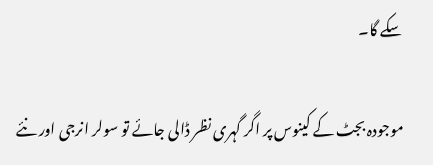سکے گا۔

موجودہ بجٹ کے کینوس پر اگر گہری نظر ڈالی جائے تو سولر انرجی اور نئے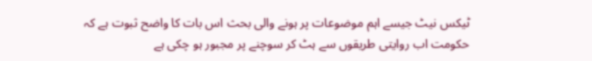ٹیکس نیٹ جیسے اہم موضوعات پر ہونے والی بحث اس بات کا واضح ثبوت ہے کہ حکومت اب روایتی طریقوں سے ہٹ کر سوچنے پر مجبور ہو چکی ہے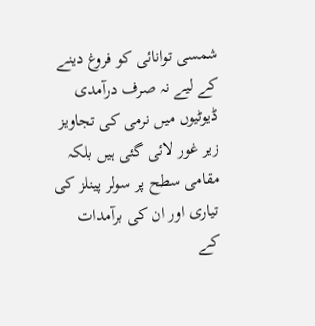شمسی توانائی کو فروغ دینے کے لیے نہ صرف درآمدی ڈیوٹیوں میں نرمی کی تجاویز زیر غور لائی گئی ہیں بلکہ مقامی سطح پر سولر پینلز کی تیاری اور ان کی برآمدات کے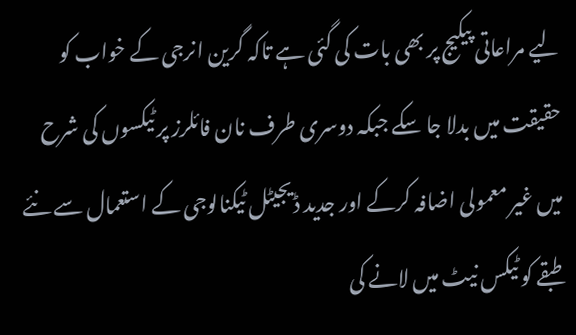لیے مراعاتی پیکیج پر بھی بات کی گئی ہے تاکہ گرین انرجی کے خواب کو حقیقت میں بدلا جا سکے جبکہ دوسری طرف نان فائلرز پر ٹیکسوں کی شرح میں غیر معمولی اضافہ کرکے اور جدید ڈیجیٹل ٹیکنالوجی کے استعمال سے نئے طبقے کو ٹیکس نیٹ میں لانے کی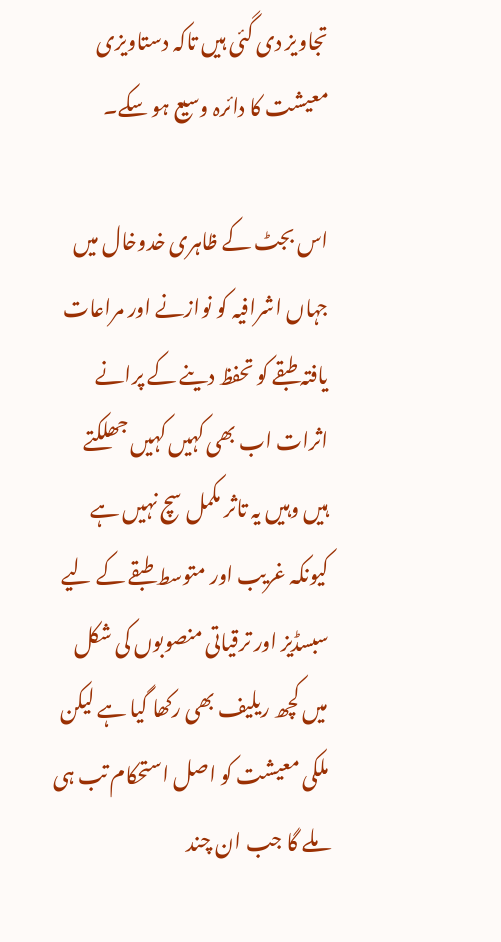تجاویز دی گئی ہیں تاکہ دستاویزی معیشت کا دائرہ وسیع ہو سکے۔

اس بجٹ کے ظاہری خدوخال میں جہاں اشرافیہ کو نوازنے اور مراعات یافتہ طبقے کو تحفظ دینے کے پرانے اثرات اب بھی کہیں کہیں جھلکتے ہیں وہیں یہ تاثر مکمل سچ نہیں ہے کیونکہ غریب اور متوسط طبقے کے لیے سبسڈیز اور ترقیاتی منصوبوں کی شکل میں کچھ ریلیف بھی رکھا گیا ہے لیکن ملکی معیشت کو اصل استحکام تب ہی ملے گا جب ان چند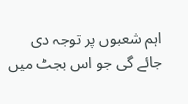اہم شعبوں پر توجہ دی جائے گی جو اس بجٹ میں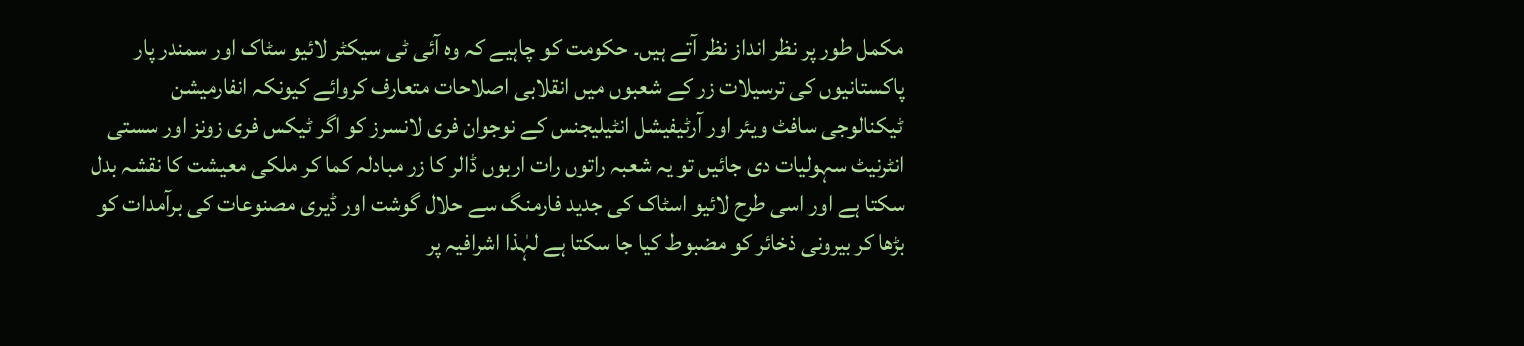مکمل طور پر نظر انداز نظر آتے ہیں۔ حکومت کو چاہیے کہ وہ آئی ٹی سیکٹر لائیو سٹاک اور سمندر پار پاکستانیوں کی ترسیلات زر کے شعبوں میں انقلابی اصلاحات متعارف کروائے کیونکہ انفارمیشن ٹیکنالوجی سافٹ ویئر اور آرٹیفیشل انٹیلیجنس کے نوجوان فری لانسرز کو اگر ٹیکس فری زونز اور سستی انٹرنیٹ سہولیات دی جائیں تو یہ شعبہ راتوں رات اربوں ڈالر کا زر مبادلہ کما کر ملکی معیشت کا نقشہ بدل سکتا ہے اور اسی طرح لائیو اسٹاک کی جدید فارمنگ سے حلال گوشت اور ڈیری مصنوعات کی برآمدات کو بڑھا کر بیرونی ذخائر کو مضبوط کیا جا سکتا ہے لہٰذا اشرافیہ پر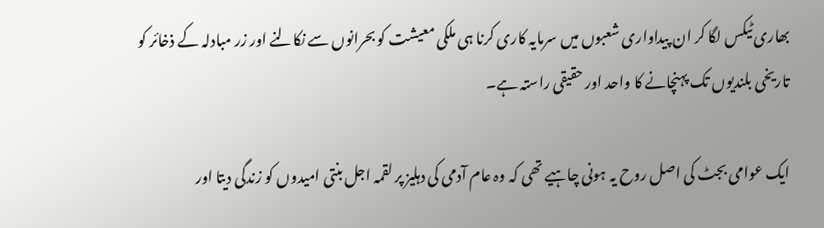بھاری ٹیکس لگا کر ان پیداواری شعبوں میں سرمایہ کاری کرنا ہی ملکی معیشت کو بحرانوں سے نکالنے اور زر مبادلہ کے ذخائر کو تاریخی بلندیوں تک پہنچانے کا واحد اور حقیقی راستہ ہے۔

ایک عوامی بجٹ کی اصل روح یہ ہونی چاہیے تھی کہ وہ عام آدمی کی دہلیز پر لقمہ اجل بنتی امیدوں کو زندگی دیتا اور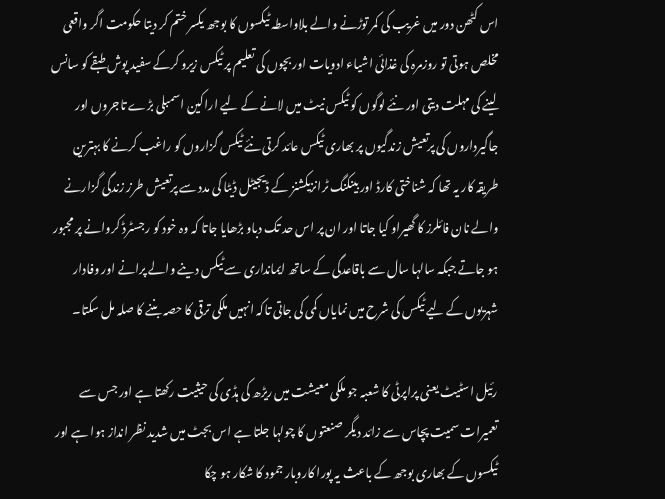اس کٹھن دور میں غریب کی کمر توڑنے والے بلاواسطہ ٹیکسوں کا بوجھ یکسر ختم کر دیتا حکومت اگر واقعی مخلص ہوتی تو روزمرہ کی غذائی اشیاء ادویات اور بچوں کی تعلیم پر ٹیکس زیرو کرکے سفید پوش طبقے کو سانس لینے کی مہلت دیتی اور نئے لوگوں کو ٹیکس نیٹ میں لانے کے لیے اراکین اسمبلی بڑے تاجروں اور جاگیرداروں کی پرتعیش زندگیوں پر بھاری ٹیکس عائد کرتی نئے ٹیکس گزاروں کو راغب کرنے کا بہترین طریقہ کار یہ تھا کہ شناختی کارڈ اور بینکنگ ٹرانزیکشنز کے ڈیجیٹل ڈیٹا کی مدد سے پرتعیش طرز زندگی گزارنے والے نان فائلرز کا گھیراو کیا جاتا اور ان پر اس حد تک دباو بڑھایا جاتا کہ وہ خود کو رجسٹرڈ کروانے پر مجبور ہو جاتے جبکہ سالہا سال سے باقاعدگی کے ساتھ ایمانداری سے ٹیکس دینے والے پرانے اور وفادار شہریوں کے لیے ٹیکس کی شرح میں نمایاں کمی کی جاتی تاکہ انہیں ملکی ترقی کا حصہ بننے کا صلہ مل سکتا۔

رئیل اسٹیٹ یعنی پراپرٹی کا شعبہ جو ملکی معیشت میں ریڑھ کی ہڈی کی حیثیت رکھتا ہے اور جس سے تعمیرات سمیت پچاس سے زائد دیگر صنعتوں کا چولہا جلتا ہے اس بجٹ میں شدید نظر انداز ہوا ہے اور ٹیکسوں کے بھاری بوجھ کے باعث یہ پورا کاروبار جمود کا شکار ہو چکا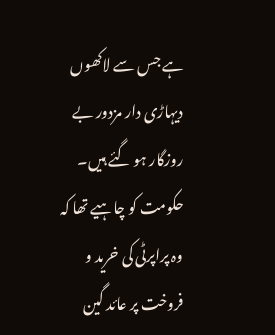ہے جس سے لاکھوں دیہاڑی دار مزدور بے روزگار ہو گئے ہیں۔ حکومت کو چاہیے تھا کہ وہ پراپرٹی کی خرید و فروخت پر عائد گین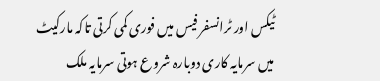ٹیکس اور ٹرانسفر فیس میں فوری کمی کرتی تاکہ مارکیٹ میں سرمایہ کاری دوبارہ شروع ہوتی سرمایہ ملک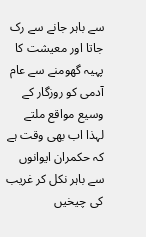سے باہر جانے سے رک جاتا اور معیشت کا پہیہ گھومنے سے عام آدمی کو روزگار کے وسیع مواقع ملتے لہذا اب بھی وقت ہے کہ حکمران ایوانوں سے باہر نکل کر غریب کی چیخیں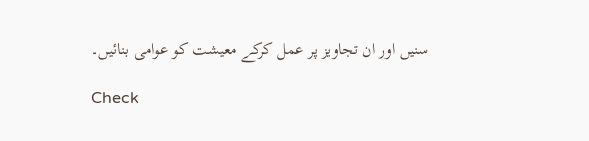سنیں اور ان تجاویز پر عمل کرکے معیشت کو عوامی بنائیں۔

Check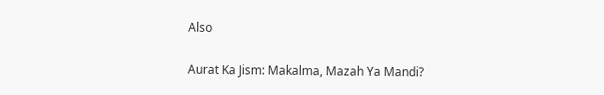Also

Aurat Ka Jism: Makalma, Mazah Ya Mandi?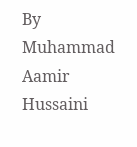By Muhammad Aamir Hussaini